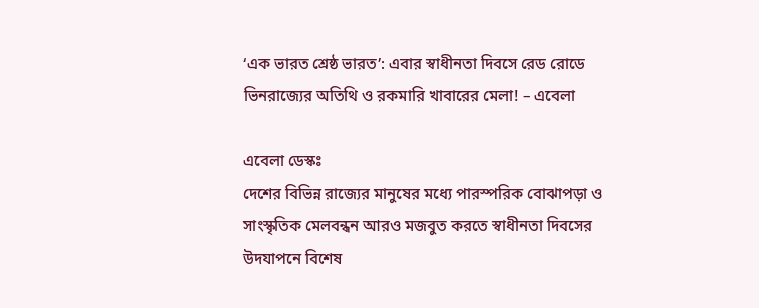‘এক ভারত শ্রেষ্ঠ ভারত’: এবার স্বাধীনতা দিবসে রেড রোডে ভিনরাজ্যের অতিথি ও রকমারি খাবারের মেলা! – এবেলা

এবেলা ডেস্কঃ
দেশের বিভিন্ন রাজ্যের মানুষের মধ্যে পারস্পরিক বোঝাপড়া ও সাংস্কৃতিক মেলবন্ধন আরও মজবুত করতে স্বাধীনতা দিবসের উদযাপনে বিশেষ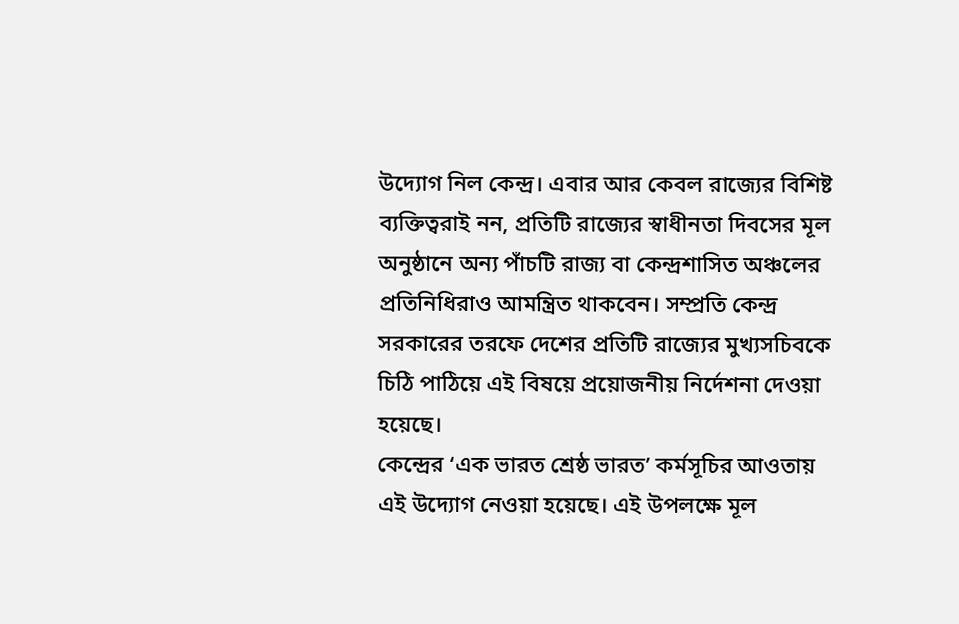উদ্যোগ নিল কেন্দ্র। এবার আর কেবল রাজ্যের বিশিষ্ট ব্যক্তিত্বরাই নন, প্রতিটি রাজ্যের স্বাধীনতা দিবসের মূল অনুষ্ঠানে অন্য পাঁচটি রাজ্য বা কেন্দ্রশাসিত অঞ্চলের প্রতিনিধিরাও আমন্ত্রিত থাকবেন। সম্প্রতি কেন্দ্র সরকারের তরফে দেশের প্রতিটি রাজ্যের মুখ্যসচিবকে চিঠি পাঠিয়ে এই বিষয়ে প্রয়োজনীয় নির্দেশনা দেওয়া হয়েছে।
কেন্দ্রের ‘এক ভারত শ্রেষ্ঠ ভারত’ কর্মসূচির আওতায় এই উদ্যোগ নেওয়া হয়েছে। এই উপলক্ষে মূল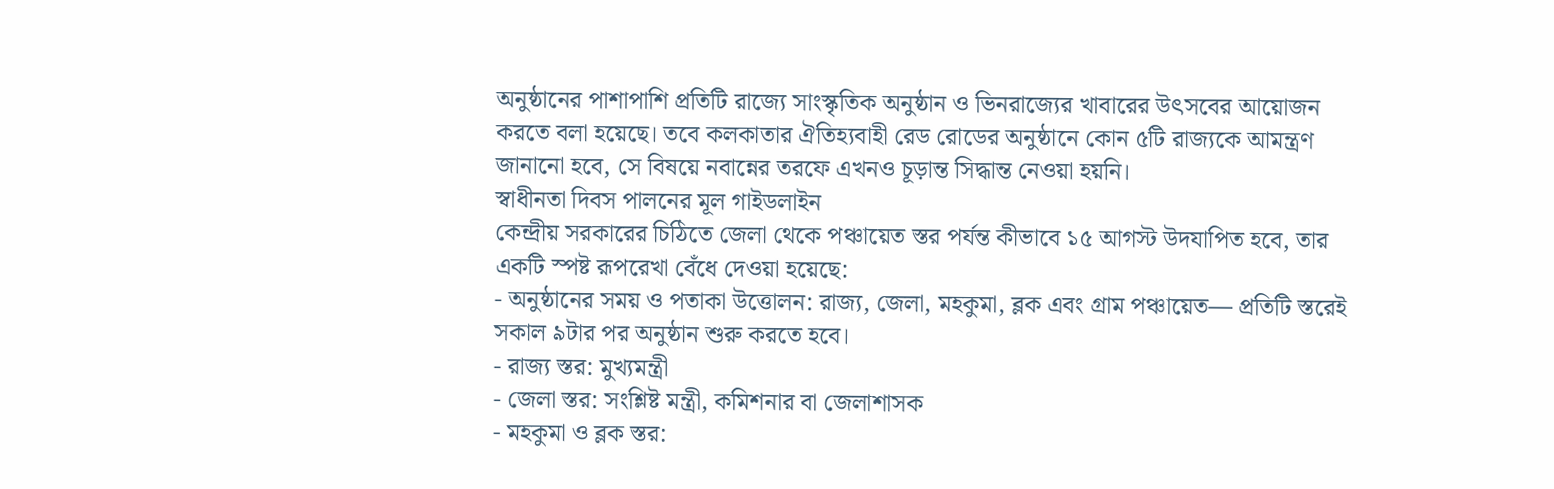অনুষ্ঠানের পাশাপাশি প্রতিটি রাজ্যে সাংস্কৃতিক অনুষ্ঠান ও ভিনরাজ্যের খাবারের উৎসবের আয়োজন করতে বলা হয়েছে। তবে কলকাতার ঐতিহ্যবাহী রেড রোডের অনুষ্ঠানে কোন ৫টি রাজ্যকে আমন্ত্রণ জানানো হবে, সে বিষয়ে নবান্নের তরফে এখনও চূড়ান্ত সিদ্ধান্ত নেওয়া হয়নি।
স্বাধীনতা দিবস পালনের মূল গাইডলাইন
কেন্দ্রীয় সরকারের চিঠিতে জেলা থেকে পঞ্চায়েত স্তর পর্যন্ত কীভাবে ১৫ আগস্ট উদযাপিত হবে, তার একটি স্পষ্ট রূপরেখা বেঁধে দেওয়া হয়েছে:
- অনুষ্ঠানের সময় ও পতাকা উত্তোলন: রাজ্য, জেলা, মহকুমা, ব্লক এবং গ্রাম পঞ্চায়েত— প্রতিটি স্তরেই সকাল ৯টার পর অনুষ্ঠান শুরু করতে হবে।
- রাজ্য স্তর: মুখ্যমন্ত্রী
- জেলা স্তর: সংশ্লিষ্ট মন্ত্রী, কমিশনার বা জেলাশাসক
- মহকুমা ও ব্লক স্তর: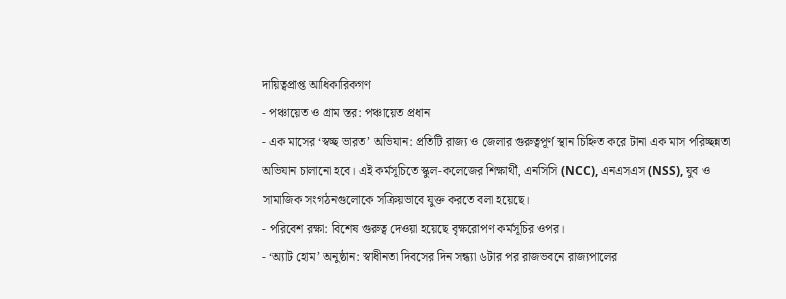দায়িত্বপ্রাপ্ত আধিকারিকগণ
- পঞ্চায়েত ও গ্রাম স্তর: পঞ্চায়েত প্রধান
- এক মাসের ‘স্বচ্ছ ভারত’ অভিযান: প্রতিটি রাজ্য ও জেলার গুরুত্বপূর্ণ স্থান চিহ্নিত করে টানা এক মাস পরিচ্ছন্নতা অভিযান চালানো হবে। এই কর্মসূচিতে স্কুল-কলেজের শিক্ষার্থী, এনসিসি (NCC), এনএসএস (NSS), যুব ও সামাজিক সংগঠনগুলোকে সক্রিয়ভাবে যুক্ত করতে বলা হয়েছে।
- পরিবেশ রক্ষা: বিশেষ গুরুত্ব দেওয়া হয়েছে বৃক্ষরোপণ কর্মসূচির ওপর।
- ‘অ্যাট হোম’ অনুষ্ঠান: স্বাধীনতা দিবসের দিন সন্ধ্যা ৬টার পর রাজভবনে রাজ্যপালের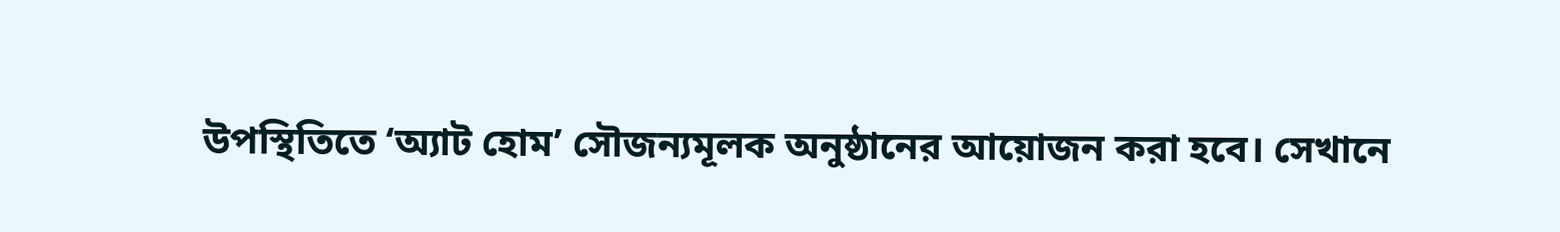উপস্থিতিতে ‘অ্যাট হোম’ সৌজন্যমূলক অনুষ্ঠানের আয়োজন করা হবে। সেখানে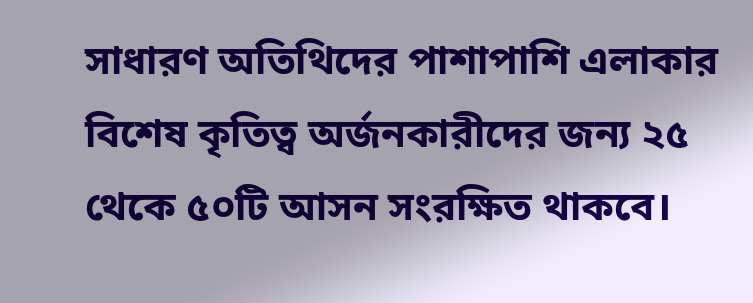সাধারণ অতিথিদের পাশাপাশি এলাকার বিশেষ কৃতিত্ব অর্জনকারীদের জন্য ২৫ থেকে ৫০টি আসন সংরক্ষিত থাকবে।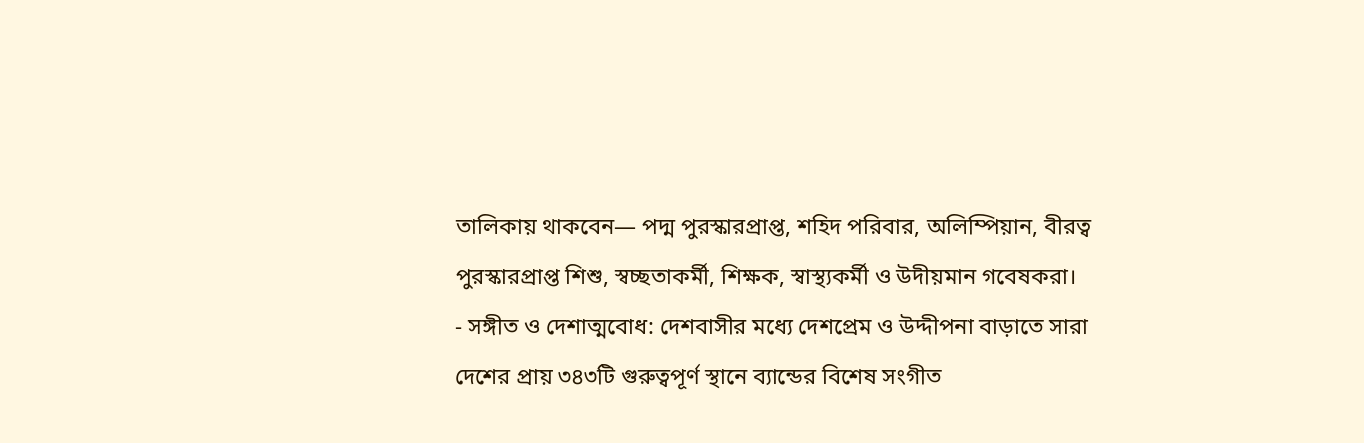তালিকায় থাকবেন— পদ্ম পুরস্কারপ্রাপ্ত, শহিদ পরিবার, অলিম্পিয়ান, বীরত্ব পুরস্কারপ্রাপ্ত শিশু, স্বচ্ছতাকর্মী, শিক্ষক, স্বাস্থ্যকর্মী ও উদীয়মান গবেষকরা।
- সঙ্গীত ও দেশাত্মবোধ: দেশবাসীর মধ্যে দেশপ্রেম ও উদ্দীপনা বাড়াতে সারা দেশের প্রায় ৩৪৩টি গুরুত্বপূর্ণ স্থানে ব্যান্ডের বিশেষ সংগীত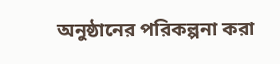অনুষ্ঠানের পরিকল্পনা করা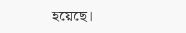হয়েছে।